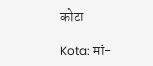कोटा

Kota: मां-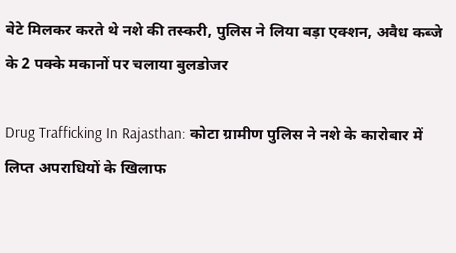बेटे मिलकर करते थे नशे की तस्करी, पुलिस ने लिया बड़ा एक्शन, अवैध कब्जे के 2 पक्के मकानों पर चलाया बुलडोजर

Drug Trafficking In Rajasthan: कोटा ग्रामीण पुलिस ने नशे के कारोबार में लिप्त अपराधियों के खिलाफ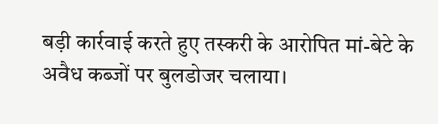बड़ी कार्रवाई करते हुए तस्करी के आरोपित मां-बेटे के अवैध कब्जों पर बुलडोजर चलाया।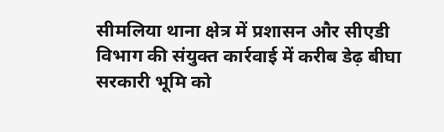सीमलिया थाना क्षेत्र में प्रशासन और सीएडी विभाग की संयुक्त कार्रवाई में करीब डेढ़ बीघा सरकारी भूमि को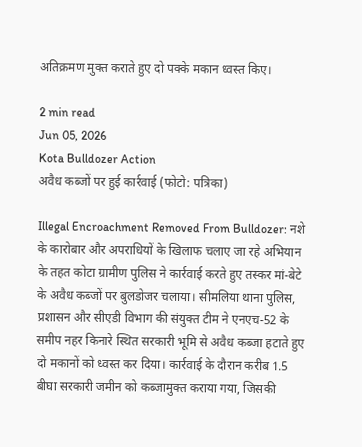अतिक्रमण मुक्त कराते हुए दो पक्के मकान ध्वस्त किए।

2 min read
Jun 05, 2026
Kota Bulldozer Action
अवैध कब्जों पर हुई कार्रवाई (फोटो: पत्रिका)

Illegal Encroachment Removed From Bulldozer: नशे के कारोबार और अपराधियों के खिलाफ चलाए जा रहे अभियान के तहत कोटा ग्रामीण पुलिस ने कार्रवाई करते हुए तस्कर मां-बेटे के अवैध कब्जों पर बुलडोजर चलाया। सीमलिया थाना पुलिस, प्रशासन और सीएडी विभाग की संयुक्त टीम ने एनएच-52 के समीप नहर किनारे स्थित सरकारी भूमि से अवैध कब्जा हटाते हुए दो मकानों को ध्वस्त कर दिया। कार्रवाई के दौरान करीब 1.5 बीघा सरकारी जमीन को कब्जामुक्त कराया गया, जिसकी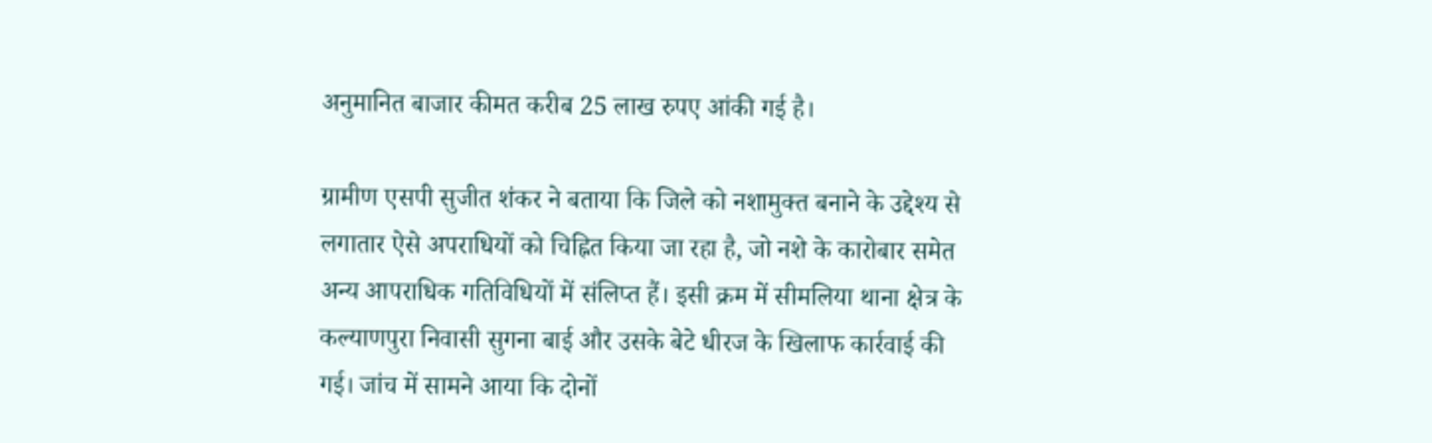अनुमानित बाजार कीमत करीब 25 लाख रुपए आंकी गई है।

ग्रामीण एसपी सुजीत शंकर ने बताया कि जिले को नशामुक्त बनाने के उद्देश्य से लगातार ऐसे अपराधियों को चिह्नित किया जा रहा है, जो नशे के कारोबार समेत अन्य आपराधिक गतिविधियों में संलिप्त हैं। इसी क्रम में सीमलिया थाना क्षेत्र के कल्याणपुरा निवासी सुगना बाई और उसके बेटे धीरज के खिलाफ कार्रवाई की गई। जांच में सामने आया कि दोनों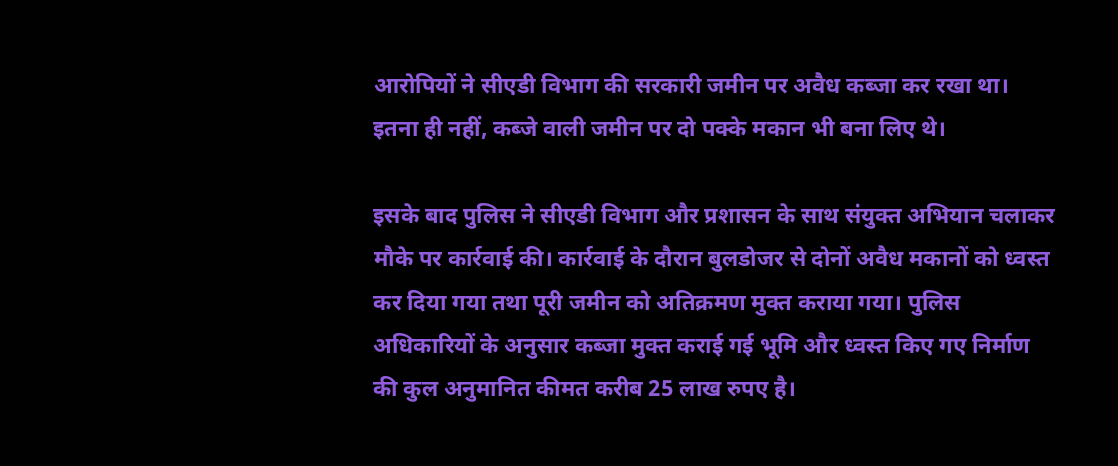आरोपियों ने सीएडी विभाग की सरकारी जमीन पर अवैध कब्जा कर रखा था। इतना ही नहीं, कब्जे वाली जमीन पर दो पक्के मकान भी बना लिए थे।

इसके बाद पुलिस ने सीएडी विभाग और प्रशासन के साथ संयुक्त अभियान चलाकर मौके पर कार्रवाई की। कार्रवाई के दौरान बुलडोजर से दोनों अवैध मकानों को ध्वस्त कर दिया गया तथा पूरी जमीन को अतिक्रमण मुक्त कराया गया। पुलिस अधिकारियों के अनुसार कब्जा मुक्त कराई गई भूमि और ध्वस्त किए गए निर्माण की कुल अनुमानित कीमत करीब 25 लाख रुपए है।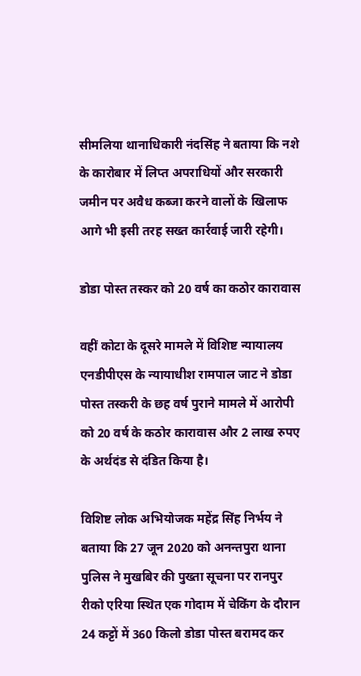सीमलिया थानाधिकारी नंदसिंह ने बताया कि नशे के कारोबार में लिप्त अपराधियों और सरकारी जमीन पर अवैध कब्जा करने वालों के खिलाफ आगे भी इसी तरह सख्त कार्रवाई जारी रहेगी।

डोडा पोस्त तस्कर को 20 वर्ष का कठोर कारावास

वहीं कोटा के दूसरे मामले में विशिष्ट न्यायालय एनडीपीएस के न्यायाधीश रामपाल जाट ने डोडा पोस्त तस्करी के छह वर्ष पुराने मामले में आरोपी को 20 वर्ष के कठोर कारावास और 2 लाख रुपए के अर्थदंड से दंडित किया है।

विशिष्ट लोक अभियोजक महेंद्र सिंह निर्भय ने बताया कि 27 जून 2020 को अनन्तपुरा थाना पुलिस ने मुखबिर की पुख्ता सूचना पर रानपुर रीको एरिया स्थित एक गोदाम में चेकिंग के दौरान 24 कट्टों में 360 किलो डोडा पोस्त बरामद कर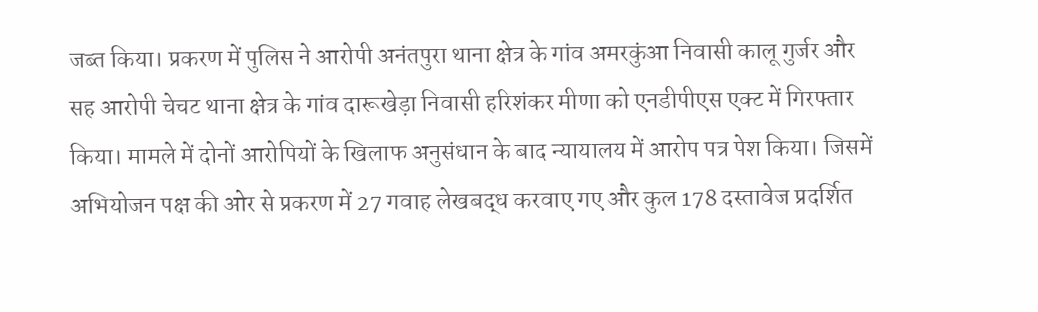जब्त किया। प्रकरण में पुलिस ने आरोपी अनंतपुरा थाना क्षेत्र के गांव अमरकुंआ निवासी कालू गुर्जर और सह आरोपी चेचट थाना क्षेत्र के गांव दारूखेड़ा निवासी हरिशंकर मीणा को एनडीपीएस एक्ट में गिरफ्तार किया। मामले में दोनों आरोपियों के खिलाफ अनुसंधान के बाद न्यायालय में आरोप पत्र पेश किया। जिसमें अभियोजन पक्ष की ओर से प्रकरण में 27 गवाह लेखबद्ध करवाए गए और कुल 178 दस्तावेज प्रदर्शित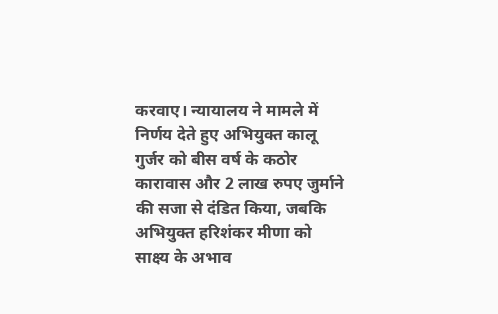करवाए। न्यायालय ने मामले में निर्णय देते हुए अभियुक्त कालू गुर्जर को बीस वर्ष के कठोर कारावास और 2 लाख रुपए जुर्माने की सजा से दंडित किया, जबकि अभियुक्त हरिशंकर मीणा को साक्ष्य के अभाव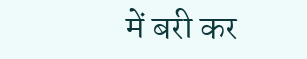में बरी कर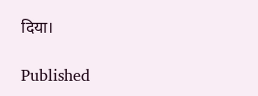दिया।

Published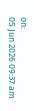on:
05 Jun 2026 09:37 am